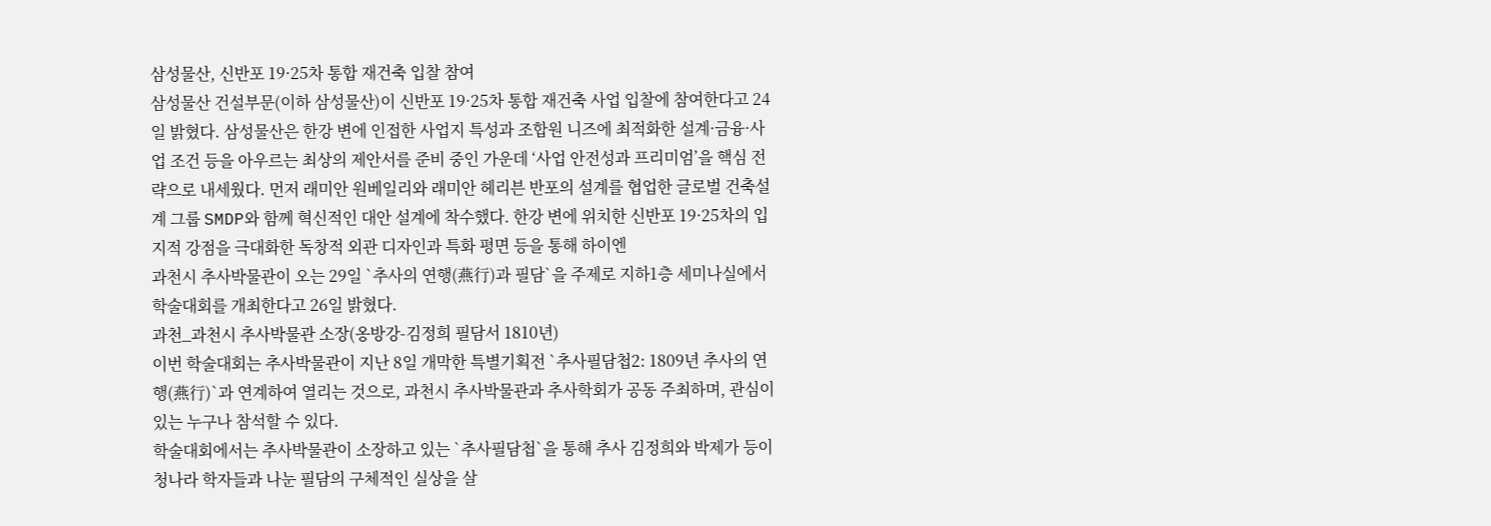삼성물산, 신반포 19·25차 통합 재건축 입찰 참여
삼성물산 건설부문(이하 삼성물산)이 신반포 19·25차 통합 재건축 사업 입찰에 참여한다고 24일 밝혔다. 삼성물산은 한강 변에 인접한 사업지 특성과 조합원 니즈에 최적화한 설계·금융·사업 조건 등을 아우르는 최상의 제안서를 준비 중인 가운데 ‘사업 안전성과 프리미엄’을 핵심 전략으로 내세웠다. 먼저 래미안 원베일리와 래미안 헤리븐 반포의 설계를 협업한 글로벌 건축설계 그룹 SMDP와 함께 혁신적인 대안 설계에 착수했다. 한강 변에 위치한 신반포 19·25차의 입지적 강점을 극대화한 독창적 외관 디자인과 특화 평면 등을 통해 하이엔
과천시 추사박물관이 오는 29일 `추사의 연행(燕行)과 필담`을 주제로 지하1층 세미나실에서 학술대회를 개최한다고 26일 밝혔다.
과천_과천시 추사박물관 소장(옹방강-김정희 필담서 1810년)
이번 학술대회는 추사박물관이 지난 8일 개막한 특별기획전 `추사필담첩2: 1809년 추사의 연행(燕行)`과 연계하여 열리는 것으로, 과천시 추사박물관과 추사학회가 공동 주최하며, 관심이 있는 누구나 참석할 수 있다.
학술대회에서는 추사박물관이 소장하고 있는 `추사필담첩`을 통해 추사 김정희와 박제가 등이 청나라 학자들과 나눈 필담의 구체적인 실상을 살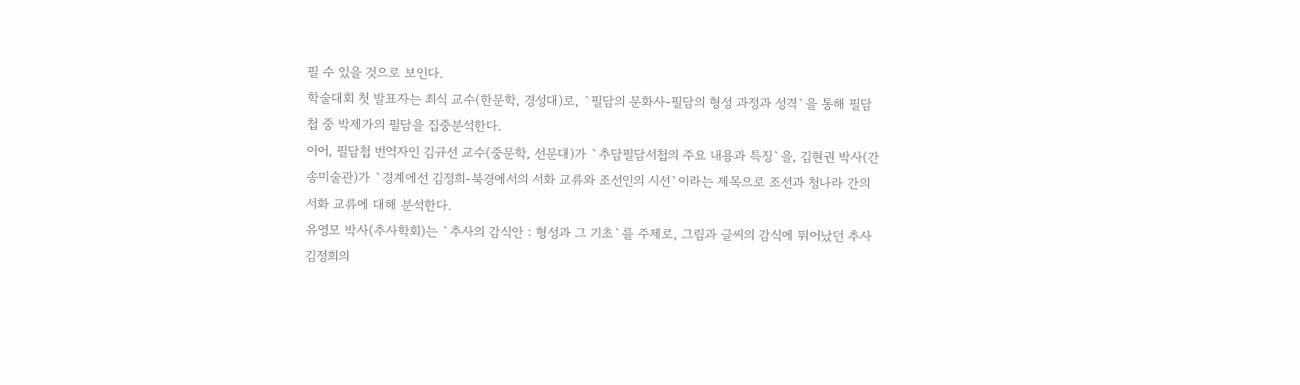필 수 있을 것으로 보인다.
학술대회 첫 발표자는 최식 교수(한문학, 경성대)로, `필담의 문화사-필담의 형성 과정과 성격`을 통해 필담첩 중 박제가의 필담을 집중분석한다.
이어, 필담첩 번역자인 김규선 교수(중문학, 선문대)가 `추담필담서첩의 주요 내용과 특징`을, 김현권 박사(간송미술관)가 `경계에선 김정희-북경에서의 서화 교류와 조선인의 시선`이라는 제목으로 조선과 청나라 간의 서화 교류에 대해 분석한다.
유영모 박사(추사학회)는 `추사의 감식안 : 형성과 그 기초`를 주제로, 그림과 글씨의 감식에 뛰어났던 추사 김정희의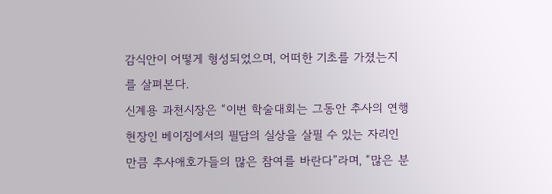감식안이 어떻게 형성되었으며, 어떠한 기초를 가졌는지를 살펴본다.
신계용 과천시장은 “이번 학술대회는 그동안 추사의 연행 현장인 베이징에서의 필담의 실상을 살필 수 있는 자리인 만큼 추사애호가들의 많은 참여를 바란다”라며, “많은 분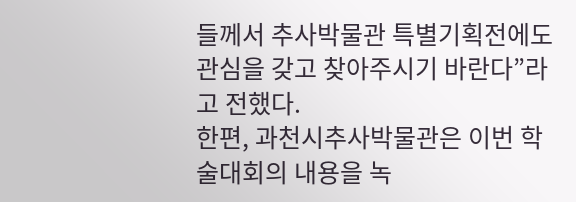들께서 추사박물관 특별기획전에도 관심을 갖고 찾아주시기 바란다”라고 전했다.
한편, 과천시추사박물관은 이번 학술대회의 내용을 녹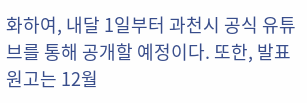화하여, 내달 1일부터 과천시 공식 유튜브를 통해 공개할 예정이다. 또한, 발표 원고는 12월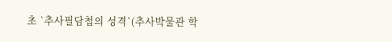초 `추사필담첩의 성격`(추사박물관 학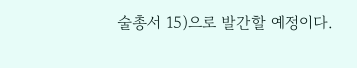술총서 15)으로 발간할 예정이다.